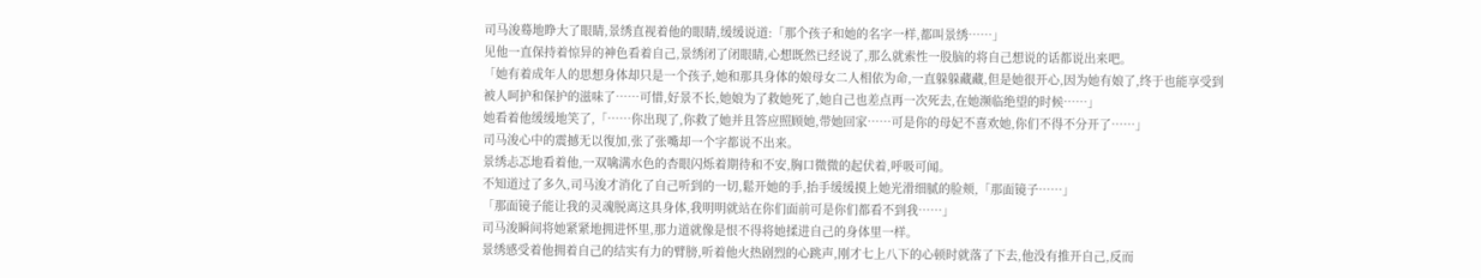司马浚蓦地睁大了眼睛,景绣直视着他的眼睛,缓缓说道:「那个孩子和她的名字一样,都叫景绣……」
见他一直保持着惊异的神色看着自己,景绣闭了闭眼睛,心想既然已经说了,那么就索性一股脑的将自己想说的话都说出来吧。
「她有着成年人的思想身体却只是一个孩子,她和那具身体的娘母女二人相依为命,一直躲躲藏藏,但是她很开心,因为她有娘了,终于也能享受到被人呵护和保护的滋味了……可惜,好景不长,她娘为了救她死了,她自己也差点再一次死去,在她濒临绝望的时候……」
她看着他缓缓地笑了,「……你出现了,你救了她并且答应照顾她,带她回家……可是你的母妃不喜欢她,你们不得不分开了……」
司马浚心中的震撼无以復加,张了张嘴却一个字都说不出来。
景绣忐忑地看着他,一双噙满水色的杏眼闪烁着期待和不安,胸口微微的起伏着,呼吸可闻。
不知道过了多久,司马浚才消化了自己听到的一切,鬆开她的手,抬手缓缓摸上她光滑细腻的脸颊,「那面镜子……」
「那面镜子能让我的灵魂脱离这具身体,我明明就站在你们面前可是你们都看不到我……」
司马浚瞬间将她紧紧地拥进怀里,那力道就像是恨不得将她揉进自己的身体里一样。
景绣感受着他拥着自己的结实有力的臂膀,听着他火热剧烈的心跳声,刚才七上八下的心顿时就落了下去,他没有推开自己,反而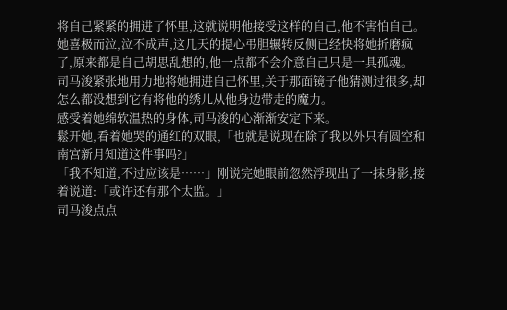将自己紧紧的拥进了怀里,这就说明他接受这样的自己,他不害怕自己。
她喜极而泣,泣不成声,这几天的提心弔胆辗转反侧已经快将她折磨疯了,原来都是自己胡思乱想的,他一点都不会介意自己只是一具孤魂。
司马浚紧张地用力地将她拥进自己怀里,关于那面镜子他猜测过很多,却怎么都没想到它有将他的绣儿从他身边带走的魔力。
感受着她绵软温热的身体,司马浚的心渐渐安定下来。
鬆开她,看着她哭的通红的双眼,「也就是说现在除了我以外只有圆空和南宫新月知道这件事吗?」
「我不知道,不过应该是……」刚说完她眼前忽然浮现出了一抹身影,接着说道:「或许还有那个太监。」
司马浚点点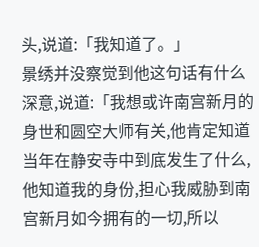头,说道:「我知道了。」
景绣并没察觉到他这句话有什么深意,说道:「我想或许南宫新月的身世和圆空大师有关,他肯定知道当年在静安寺中到底发生了什么,他知道我的身份,担心我威胁到南宫新月如今拥有的一切,所以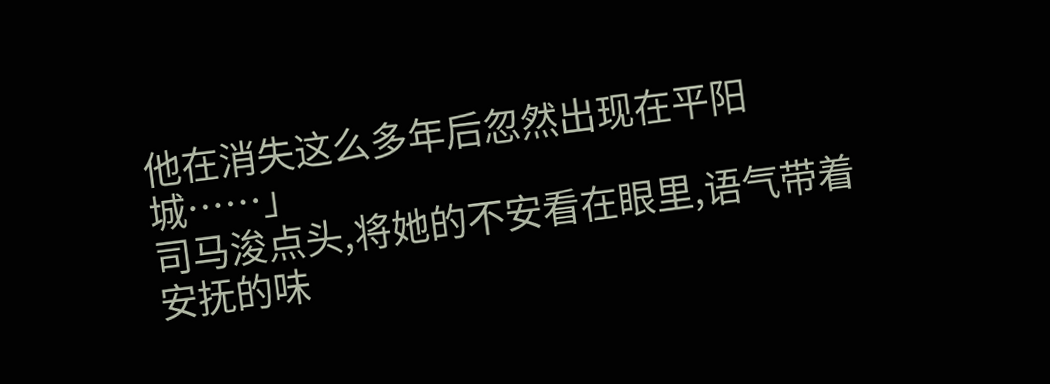他在消失这么多年后忽然出现在平阳城……」
司马浚点头,将她的不安看在眼里,语气带着安抚的味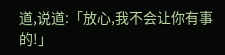道,说道:「放心,我不会让你有事的!」